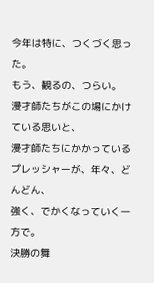今年は特に、つくづく思った。
もう、観るの、つらい。
漫才師たちがこの場にかけている思いと、
漫才師たちにかかっているプレッシャーが、年々、どんどん、
強く、でかくなっていく一方で。
決勝の舞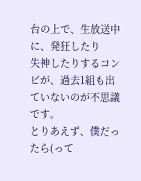台の上で、生放送中に、発狂したり
失神したりするコンビが、過去1組も出ていないのが不思議です。
とりあえず、僕だったら(って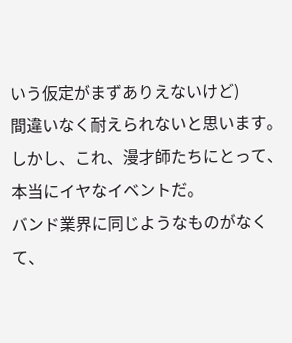いう仮定がまずありえないけど)
間違いなく耐えられないと思います。
しかし、これ、漫才師たちにとって、本当にイヤなイベントだ。
バンド業界に同じようなものがなくて、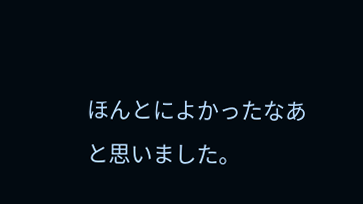ほんとによかったなあと思いました。